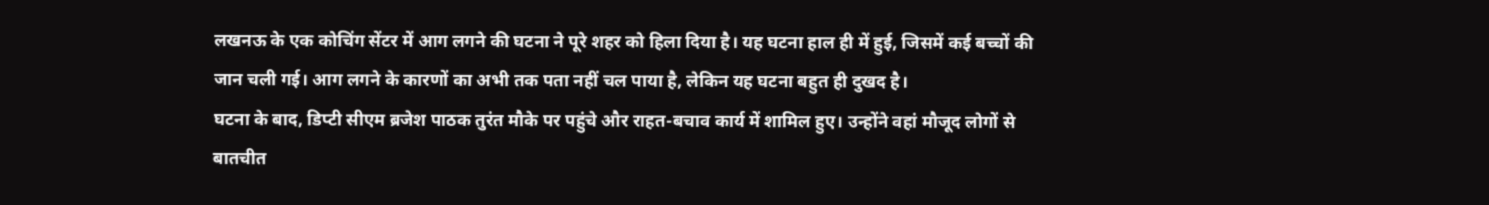लखनऊ के एक कोचिंग सेंटर में आग लगने की घटना ने पूरे शहर को हिला दिया है। यह घटना हाल ही में हुई, जिसमें कई बच्चों की जान चली गई। आग लगने के कारणों का अभी तक पता नहीं चल पाया है, लेकिन यह घटना बहुत ही दुखद है।
घटना के बाद, डिप्टी सीएम ब्रजेश पाठक तुरंत मौके पर पहुंचे और राहत-बचाव कार्य में शामिल हुए। उन्होंने वहां मौजूद लोगों से बातचीत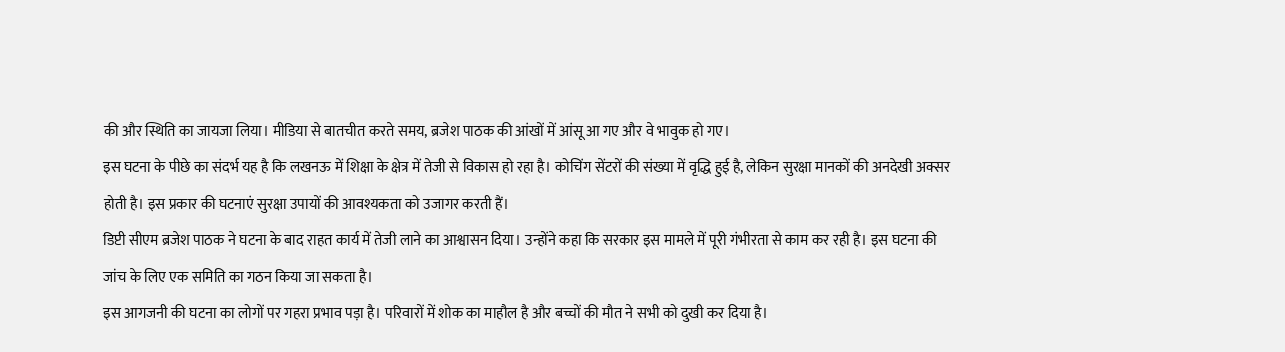की और स्थिति का जायजा लिया। मीडिया से बातचीत करते समय, ब्रजेश पाठक की आंखों में आंसू आ गए और वे भावुक हो गए।
इस घटना के पीछे का संदर्भ यह है कि लखनऊ में शिक्षा के क्षेत्र में तेजी से विकास हो रहा है। कोचिंग सेंटरों की संख्या में वृद्धि हुई है, लेकिन सुरक्षा मानकों की अनदेखी अक्सर होती है। इस प्रकार की घटनाएं सुरक्षा उपायों की आवश्यकता को उजागर करती हैं।
डिप्टी सीएम ब्रजेश पाठक ने घटना के बाद राहत कार्य में तेजी लाने का आश्वासन दिया। उन्होंने कहा कि सरकार इस मामले में पूरी गंभीरता से काम कर रही है। इस घटना की जांच के लिए एक समिति का गठन किया जा सकता है।
इस आगजनी की घटना का लोगों पर गहरा प्रभाव पड़ा है। परिवारों में शोक का माहौल है और बच्चों की मौत ने सभी को दुखी कर दिया है।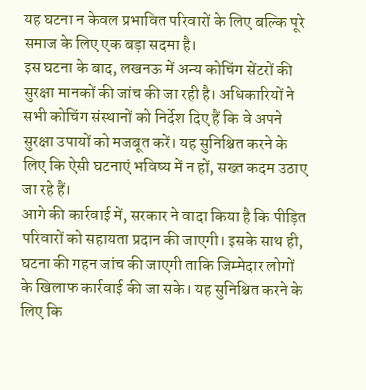यह घटना न केवल प्रभावित परिवारों के लिए बल्कि पूरे समाज के लिए एक बड़ा सदमा है।
इस घटना के बाद, लखनऊ में अन्य कोचिंग सेंटरों की सुरक्षा मानकों की जांच की जा रही है। अधिकारियों ने सभी कोचिंग संस्थानों को निर्देश दिए हैं कि वे अपने सुरक्षा उपायों को मजबूत करें। यह सुनिश्चित करने के लिए कि ऐसी घटनाएं भविष्य में न हों, सख्त कदम उठाए जा रहे हैं।
आगे की कार्रवाई में, सरकार ने वादा किया है कि पीड़ित परिवारों को सहायता प्रदान की जाएगी। इसके साथ ही, घटना की गहन जांच की जाएगी ताकि जिम्मेदार लोगों के खिलाफ कार्रवाई की जा सके। यह सुनिश्चित करने के लिए कि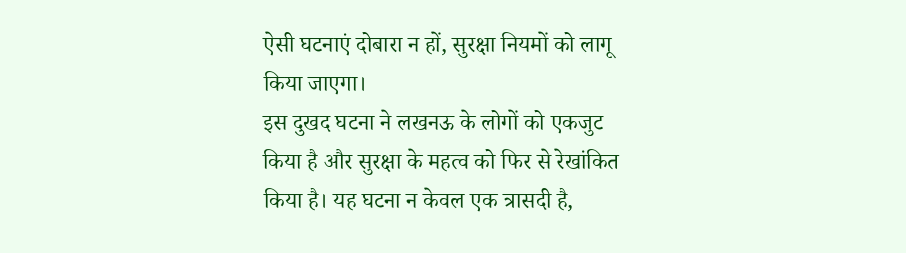ऐसी घटनाएं दोबारा न हों, सुरक्षा नियमों को लागू किया जाएगा।
इस दुखद घटना ने लखनऊ के लोगों को एकजुट किया है और सुरक्षा के महत्व को फिर से रेखांकित किया है। यह घटना न केवल एक त्रासदी है,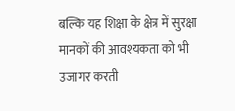बल्कि यह शिक्षा के क्षेत्र में सुरक्षा मानकों की आवश्यकता को भी उजागर करती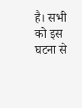है। सभी को इस घटना से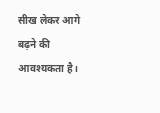सीख लेकर आगे बढ़ने की आवश्यकता है।